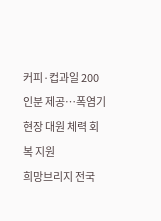커피·컵과일 200인분 제공…폭염기 현장 대원 체력 회복 지원
희망브리지 전국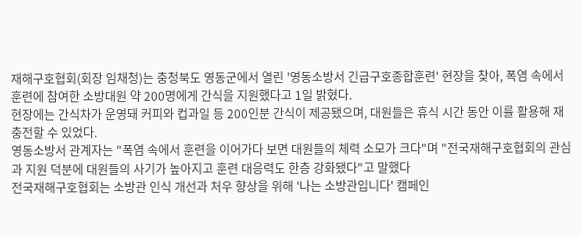재해구호협회(회장 임채청)는 충청북도 영동군에서 열린 '영동소방서 긴급구호종합훈련' 현장을 찾아, 폭염 속에서 훈련에 참여한 소방대원 약 200명에게 간식을 지원했다고 1일 밝혔다.
현장에는 간식차가 운영돼 커피와 컵과일 등 200인분 간식이 제공됐으며, 대원들은 휴식 시간 동안 이를 활용해 재충전할 수 있었다.
영동소방서 관계자는 "폭염 속에서 훈련을 이어가다 보면 대원들의 체력 소모가 크다"며 "전국재해구호협회의 관심과 지원 덕분에 대원들의 사기가 높아지고 훈련 대응력도 한층 강화됐다"고 말했다
전국재해구호협회는 소방관 인식 개선과 처우 향상을 위해 '나는 소방관입니다' 캠페인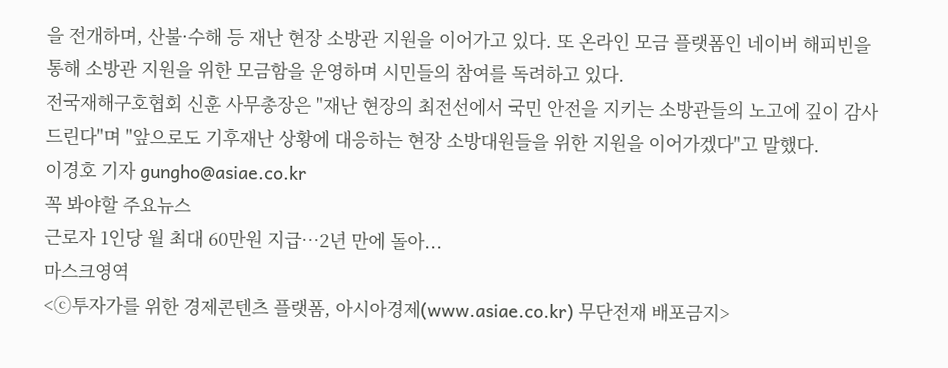을 전개하며, 산불·수해 등 재난 현장 소방관 지원을 이어가고 있다. 또 온라인 모금 플랫폼인 네이버 해피빈을 통해 소방관 지원을 위한 모금함을 운영하며 시민들의 참여를 독려하고 있다.
전국재해구호협회 신훈 사무총장은 "재난 현장의 최전선에서 국민 안전을 지키는 소방관들의 노고에 깊이 감사드린다"며 "앞으로도 기후재난 상황에 대응하는 현장 소방대원들을 위한 지원을 이어가겠다"고 말했다.
이경호 기자 gungho@asiae.co.kr
꼭 봐야할 주요뉴스
근로자 1인당 월 최대 60만원 지급…2년 만에 돌아...
마스크영역
<ⓒ투자가를 위한 경제콘텐츠 플랫폼, 아시아경제(www.asiae.co.kr) 무단전재 배포금지>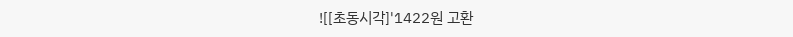![[초동시각]'1422원 고환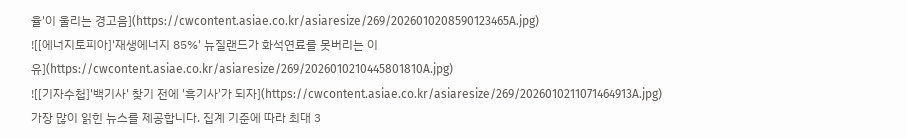율'이 울리는 경고음](https://cwcontent.asiae.co.kr/asiaresize/269/2026010208590123465A.jpg)
![[에너지토피아]'재생에너지 85%' 뉴질랜드가 화석연료를 못버리는 이유](https://cwcontent.asiae.co.kr/asiaresize/269/2026010210445801810A.jpg)
![[기자수첩]'백기사' 찾기 전에 '흑기사'가 되자](https://cwcontent.asiae.co.kr/asiaresize/269/2026010211071464913A.jpg)
가장 많이 읽힌 뉴스를 제공합니다. 집계 기준에 따라 최대 3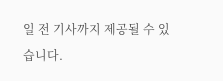일 전 기사까지 제공될 수 있습니다.